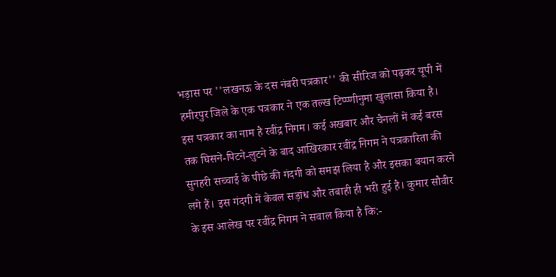भड़ास पर ''लखनऊ के दस नंबरी पत्रकार'' की सीरिज को पढ़कर यूपी में हमीरपुर जिले के एक पत्रकार ने एक तल्ख टिप्प्णीनुमा खुलासा किया है। इस पत्रकार का नाम है रवींद्र निगम। कई अखबार और चैनलों में कई बरस तक घिसने-पिटने-लुटने के बाद आखिरकार रवींद्र निगम ने पत्रकारिता की सुनहरी सच्चाई के पीछे की गंदगी को समझ लिया है और इसका बयान करने लगे हैं। इस गंदगी में केवल सड़ांध और तबाही ही भरी हुई है। कुमार सौवीर के इस आलेख पर रवींद्र निगम ने सवाल किया है कि:-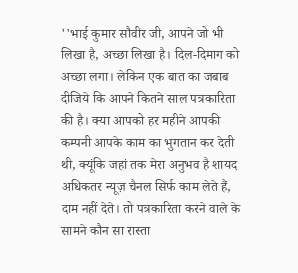''भाई कुमार सौवीर जी, आपने जो भी लिखा है, अच्छा लिखा है। दिल-दिमाग को अच्छा लगा। लेकिन एक बात का जबाब दीजिये कि आपने कितने साल पत्रकारिता की है। क्या आपको हर महीने आपकी कम्पनी आपके काम का भुगतान कर देती थी, क्यूंकि जहां तक मेरा अनुभव है शायद अधिकतर न्यूज़ चैनल सिर्फ काम लेते हैं, दाम नहीं देते। तो पत्रकारिता करने वाले के सामने कौन सा रास्ता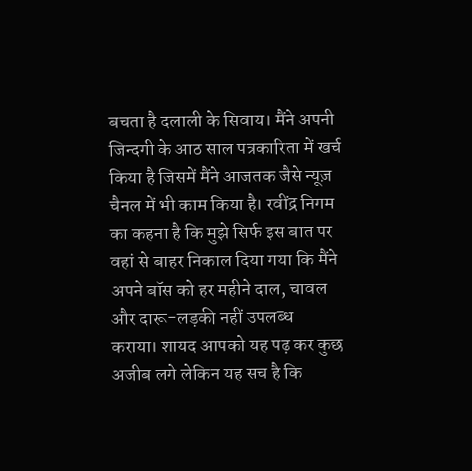बचता है दलाली के सिवाय। मैंने अपनी जिन्दगी के आठ साल पत्रकारिता में खर्च किया है जिसमें मैंने आजतक जैसे न्यूज़ चैनल में भी काम किया है। रवींद्र निगम का कहना है कि मुझे सिर्फ इस बात पर वहां से बाहर निकाल दिया गया कि मैंने अपने बॉस को हर महीने दाल, चावल और दारू-लड़की नहीं उपलब्ध कराया। शायद आपको यह पढ़ कर कुछ अजीब लगे लेकिन यह सच है कि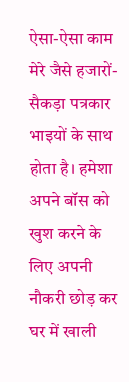ऐसा-ऐसा काम मेरे जैसे हजारों-सैकड़ा पत्रकार भाइयों के साथ होता है। हमेशा अपने बॉस को खुश करने के लिए अपनी नौकरी छोड़ कर घर में खाली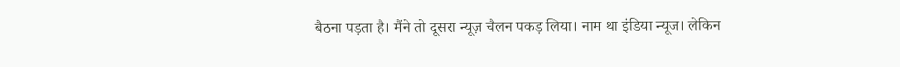बैठना पड़ता है। मैंने तो दूसरा न्यूज़ चैलन पकड़ लिया। नाम था इंडिया न्यूज। लेकिन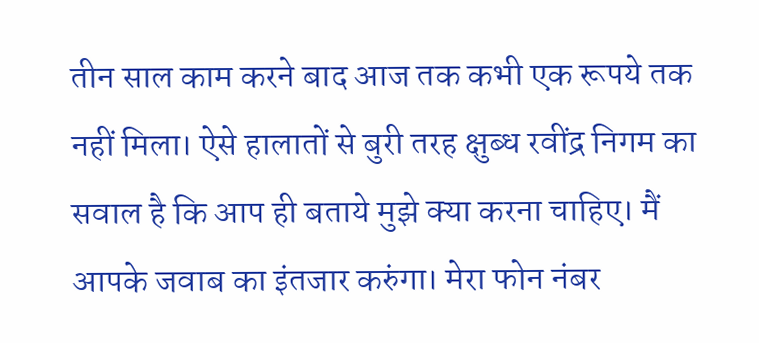तीन साल काम करने बाद आज तक कभी एक रूपये तक नहीं मिला। ऐसे हालातों से बुरी तरह क्षुब्ध रवींद्र निगम का सवाल है कि आप ही बताये मुझे क्या करना चाहिए। मैं आपके जवाब का इंतजार करुंगा। मेरा फोन नंबर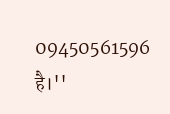09450561596 है।''